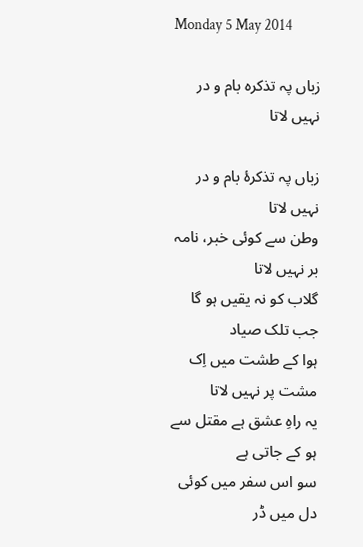Monday 5 May 2014

زباں پہ تذکرہ بام و در نہیں لاتا

زباں پہ تذکرۂ بام و در نہیں لاتا
وطن سے کوئی خبر، نامہ بر نہیں لاتا
گلاب کو نہ یقیں ہو گا جب تلک صیاد
ہوا کے طشت میں اِک مشت پر نہیں لاتا
یہ راہِ عشق ہے مقتل سے ہو کے جاتی ہے
سو اس سفر میں کوئی دل میں ڈر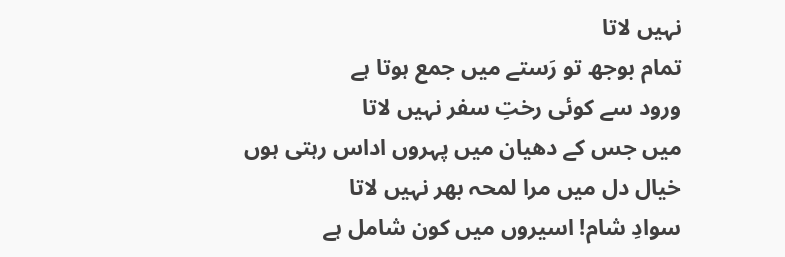نہیں لاتا
تمام بوجھ تو رَستے میں جمع ہوتا ہے
ورود سے کوئی رختِ سفر نہیں لاتا
میں جس کے دھیان میں پہروں اداس رہتی ہوں
خیال دل میں مرا لمحہ بھر نہیں لاتا
سوادِ شام! اسیروں میں کون شامل ہے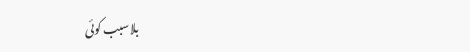بلاسبب کوئی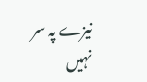نیزے پہ سر نہیں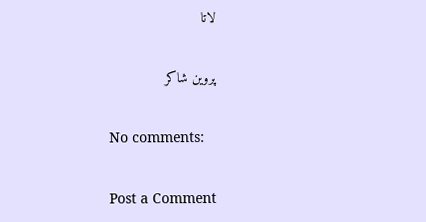لاتا

پروین شاکر

No comments:

Post a Comment